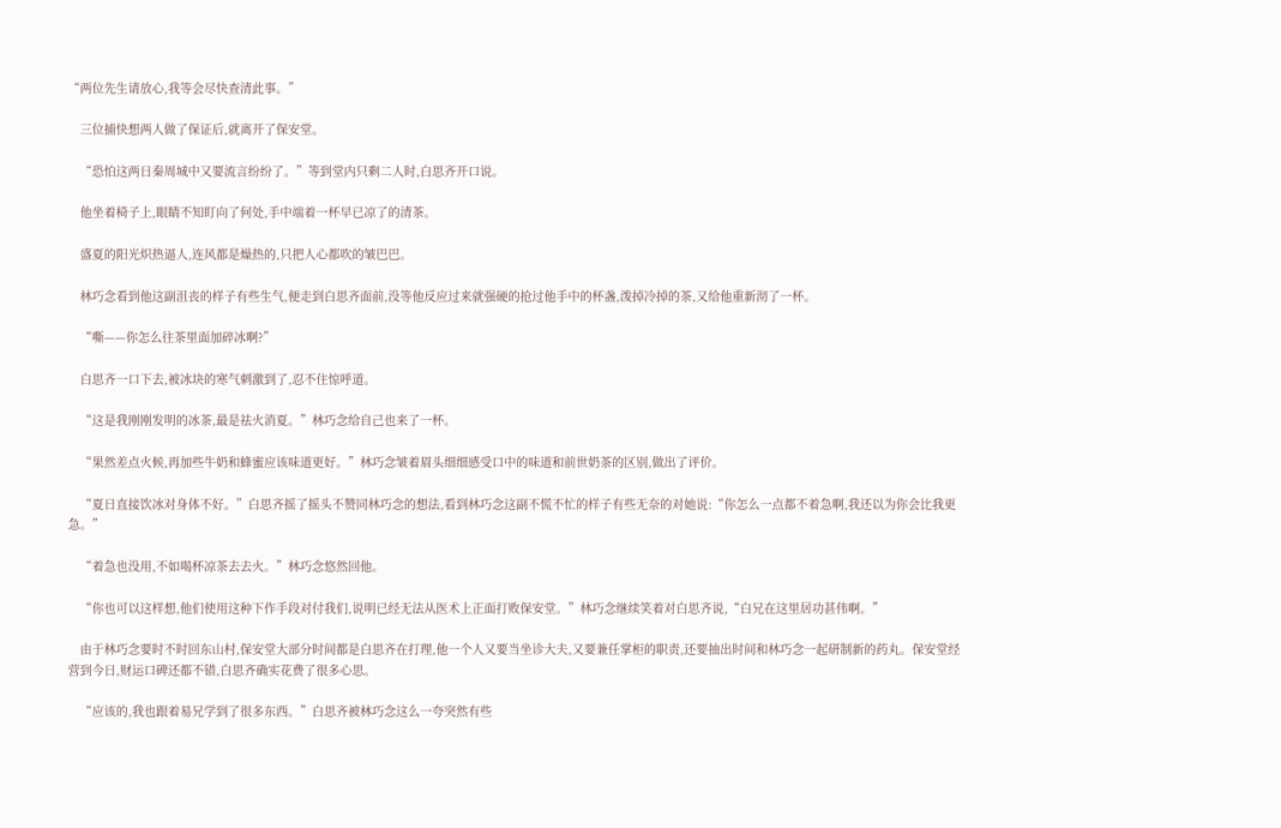“两位先生请放心,我等会尽快查清此事。”

    三位捕快想两人做了保证后,就离开了保安堂。

    “恐怕这两日秦周城中又要流言纷纷了。”等到堂内只剩二人时,白思齐开口说。

    他坐着椅子上,眼睛不知盯向了何处,手中端着一杯早已凉了的清茶。

    盛夏的阳光炽热逼人,连风都是燥热的,只把人心都吹的皱巴巴。

    林巧念看到他这副沮丧的样子有些生气,便走到白思齐面前,没等他反应过来就强硬的抢过他手中的杯盏,泼掉冷掉的茶,又给他重新沏了一杯。

    “嘶——你怎么往茶里面加碎冰啊?”

    白思齐一口下去,被冰块的寒气刺激到了,忍不住惊呼道。

    “这是我刚刚发明的冰茶,最是祛火消夏。”林巧念给自己也来了一杯。

    “果然差点火候,再加些牛奶和蜂蜜应该味道更好。”林巧念皱着眉头细细感受口中的味道和前世奶茶的区别,做出了评价。

    “夏日直接饮冰对身体不好。”白思齐摇了摇头不赞同林巧念的想法,看到林巧念这副不慌不忙的样子有些无奈的对她说:“你怎么一点都不着急啊,我还以为你会比我更急。”

    “着急也没用,不如喝杯凉茶去去火。”林巧念悠然回他。

    “你也可以这样想,他们使用这种下作手段对付我们,说明已经无法从医术上正面打败保安堂。”林巧念继续笑着对白思齐说,“白兄在这里居功甚伟啊。”

    由于林巧念要时不时回东山村,保安堂大部分时间都是白思齐在打理,他一个人又要当坐诊大夫,又要兼任掌柜的职责,还要抽出时间和林巧念一起研制新的药丸。保安堂经营到今日,财运口碑还都不错,白思齐确实花费了很多心思。

    “应该的,我也跟着易兄学到了很多东西。”白思齐被林巧念这么一夸突然有些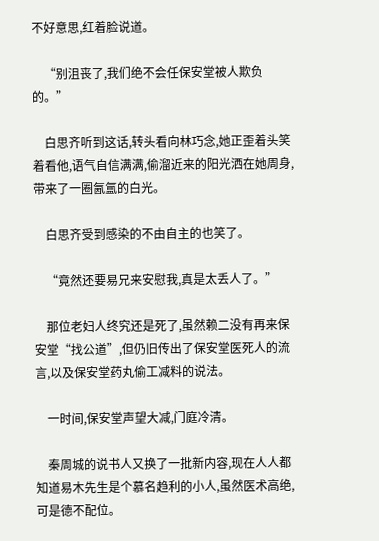不好意思,红着脸说道。

    “别沮丧了,我们绝不会任保安堂被人欺负的。”

    白思齐听到这话,转头看向林巧念,她正歪着头笑着看他,语气自信满满,偷溜近来的阳光洒在她周身,带来了一圈氤氲的白光。

    白思齐受到感染的不由自主的也笑了。

    “竟然还要易兄来安慰我,真是太丢人了。”

    那位老妇人终究还是死了,虽然赖二没有再来保安堂“找公道”,但仍旧传出了保安堂医死人的流言,以及保安堂药丸偷工减料的说法。

    一时间,保安堂声望大减,门庭冷清。

    秦周城的说书人又换了一批新内容,现在人人都知道易木先生是个慕名趋利的小人,虽然医术高绝,可是德不配位。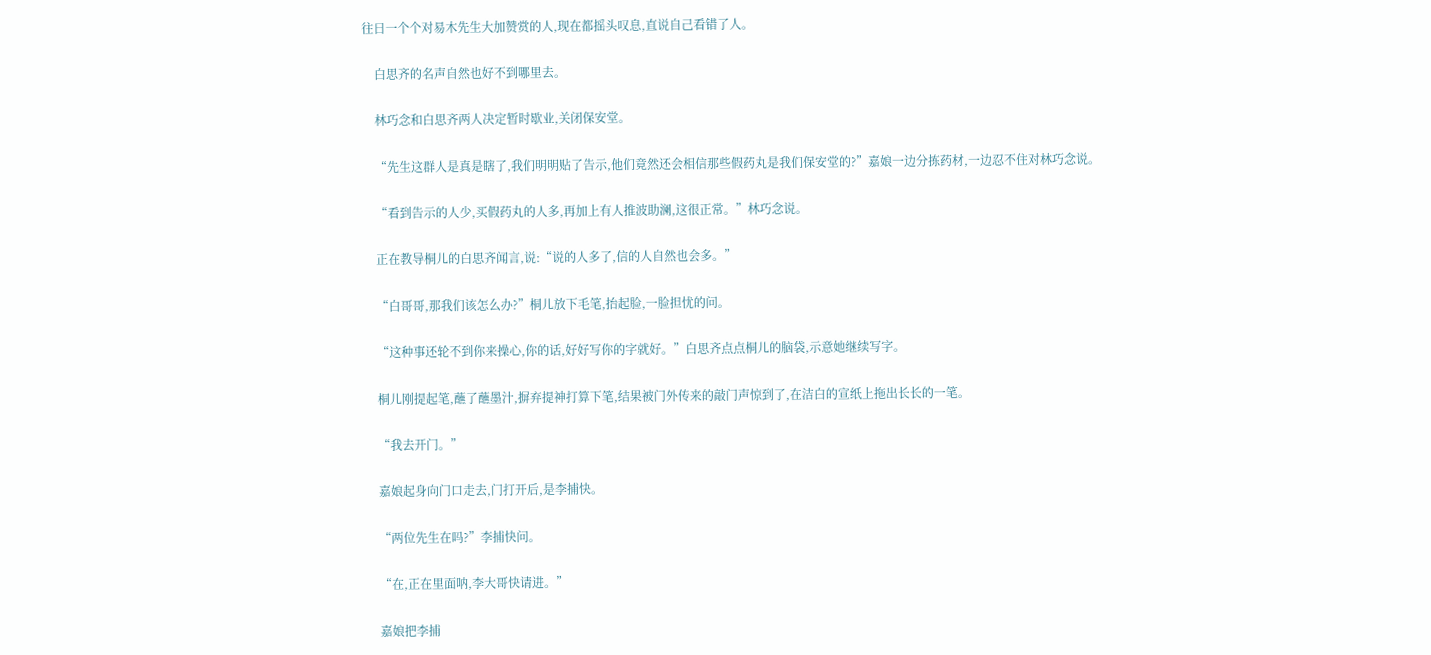往日一个个对易木先生大加赞赏的人,现在都摇头叹息,直说自己看错了人。

    白思齐的名声自然也好不到哪里去。

    林巧念和白思齐两人决定暂时歇业,关闭保安堂。

    “先生这群人是真是瞎了,我们明明贴了告示,他们竟然还会相信那些假药丸是我们保安堂的?”嘉娘一边分拣药材,一边忍不住对林巧念说。

    “看到告示的人少,买假药丸的人多,再加上有人推波助澜,这很正常。”林巧念说。

    正在教导桐儿的白思齐闻言,说:“说的人多了,信的人自然也会多。”

    “白哥哥,那我们该怎么办?”桐儿放下毛笔,抬起脸,一脸担忧的问。

    “这种事还轮不到你来操心,你的话,好好写你的字就好。”白思齐点点桐儿的脑袋,示意她继续写字。

    桐儿刚提起笔,蘸了蘸墨汁,摒弃提神打算下笔,结果被门外传来的敲门声惊到了,在洁白的宣纸上拖出长长的一笔。

    “我去开门。”

    嘉娘起身向门口走去,门打开后,是李捕快。

    “两位先生在吗?”李捕快问。

    “在,正在里面呐,李大哥快请进。”

    嘉娘把李捕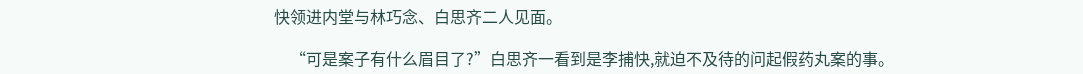快领进内堂与林巧念、白思齐二人见面。

    “可是案子有什么眉目了?”白思齐一看到是李捕快,就迫不及待的问起假药丸案的事。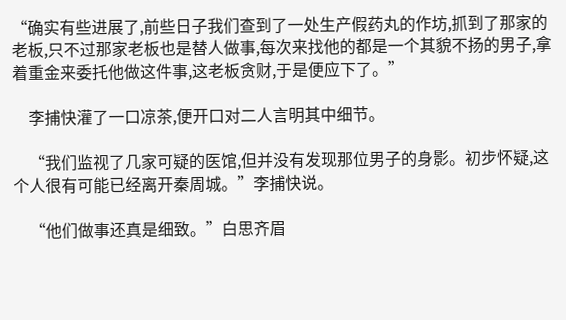“确实有些进展了,前些日子我们查到了一处生产假药丸的作坊,抓到了那家的老板,只不过那家老板也是替人做事,每次来找他的都是一个其貌不扬的男子,拿着重金来委托他做这件事,这老板贪财,于是便应下了。”

    李捕快灌了一口凉茶,便开口对二人言明其中细节。

    “我们监视了几家可疑的医馆,但并没有发现那位男子的身影。初步怀疑,这个人很有可能已经离开秦周城。”李捕快说。

    “他们做事还真是细致。”白思齐眉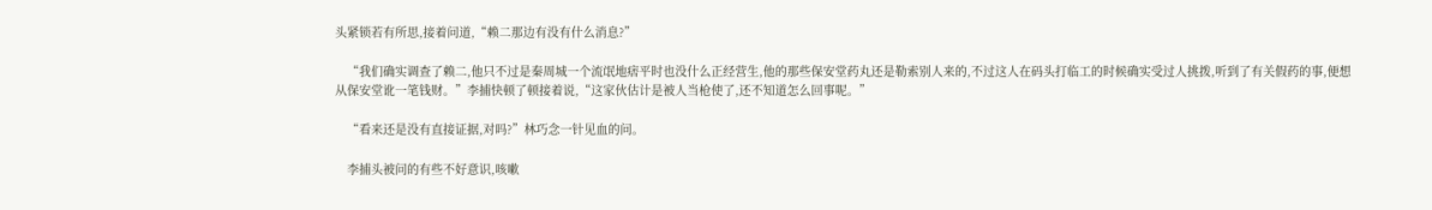头紧锁若有所思,接着问道,“赖二那边有没有什么消息?”

    “我们确实调查了赖二,他只不过是秦周城一个流氓地痞平时也没什么正经营生,他的那些保安堂药丸还是勒索别人来的,不过这人在码头打临工的时候确实受过人挑拨,听到了有关假药的事,便想从保安堂讹一笔钱财。”李捕快顿了顿接着说,“这家伙估计是被人当枪使了,还不知道怎么回事呢。”

    “看来还是没有直接证据,对吗?”林巧念一针见血的问。

    李捕头被问的有些不好意识,咳嗽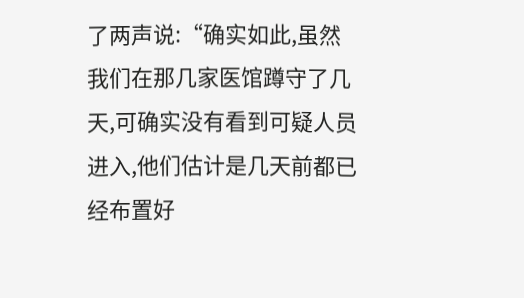了两声说:“确实如此,虽然我们在那几家医馆蹲守了几天,可确实没有看到可疑人员进入,他们估计是几天前都已经布置好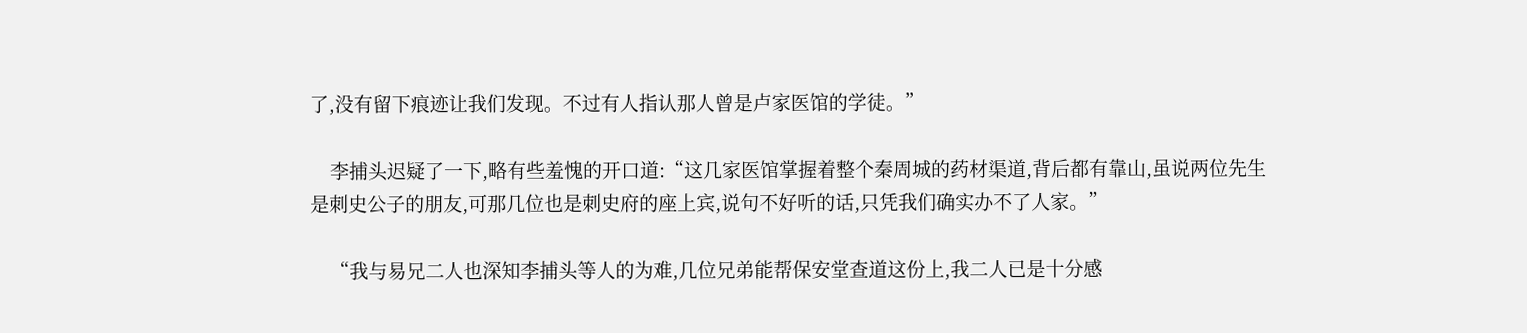了,没有留下痕迹让我们发现。不过有人指认那人曾是卢家医馆的学徒。”

    李捕头迟疑了一下,略有些羞愧的开口道:“这几家医馆掌握着整个秦周城的药材渠道,背后都有靠山,虽说两位先生是刺史公子的朋友,可那几位也是刺史府的座上宾,说句不好听的话,只凭我们确实办不了人家。”

    “我与易兄二人也深知李捕头等人的为难,几位兄弟能帮保安堂查道这份上,我二人已是十分感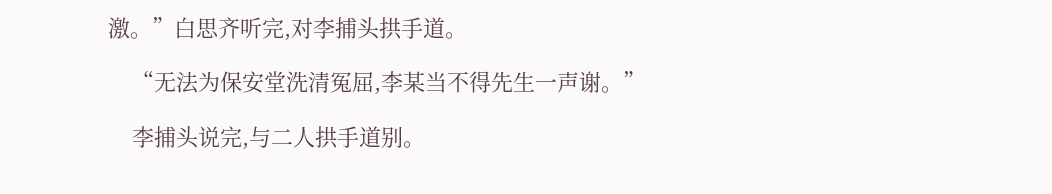激。”白思齐听完,对李捕头拱手道。

    “无法为保安堂洗清冤屈,李某当不得先生一声谢。”

    李捕头说完,与二人拱手道别。